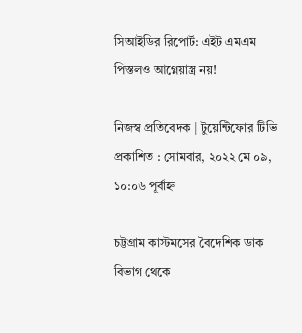সিআইডির রিপোর্ট: এইট এমএম পিস্তলও আগ্নেয়াস্ত্র নয়!

নিজস্ব প্রতিবেদক | টুয়েন্টিফোর টিভি
প্রকাশিত : সোমবার, ২০২২ মে ০৯, ১০:০৬ পূর্বাহ্ন

চট্টগ্রাম কাস্টমসের বৈদেশিক ডাক বিভাগ থেকে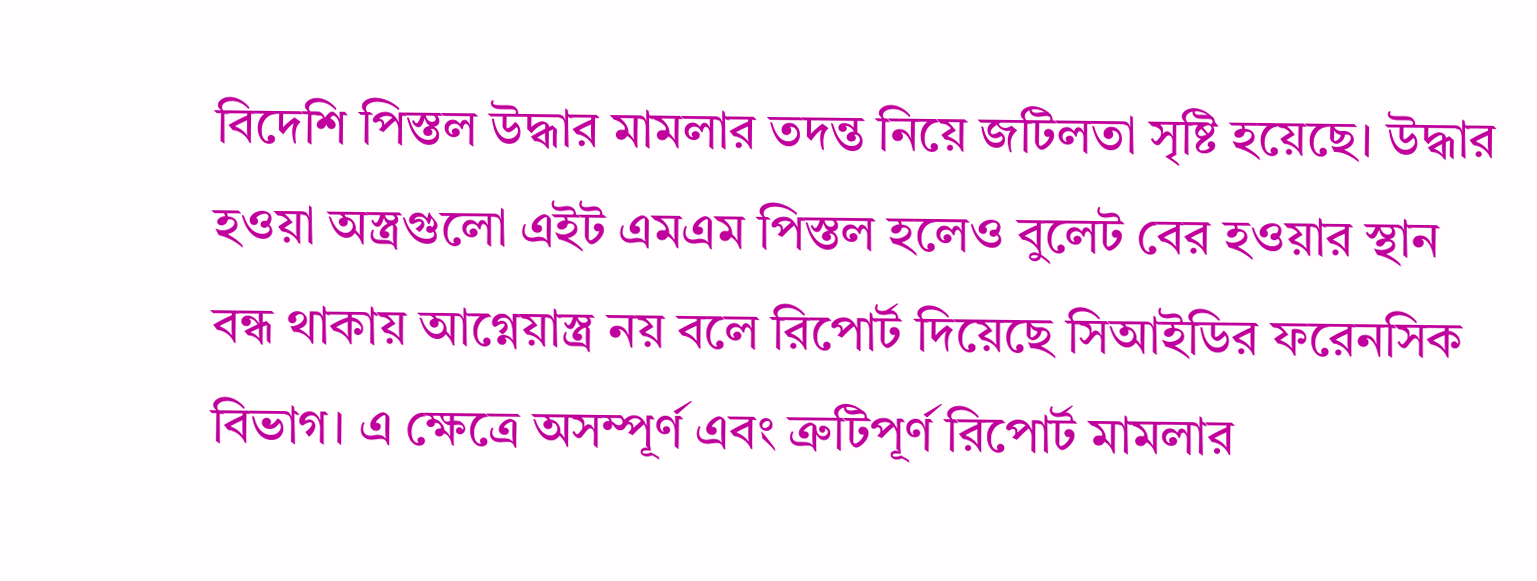বিদেশি পিস্তল উদ্ধার মামলার তদন্ত নিয়ে জটিলতা সৃষ্টি হয়েছে। উদ্ধার হওয়া অস্ত্রগুলো এইট এমএম পিস্তল হলেও বুলেট বের হওয়ার স্থান বন্ধ থাকায় আগ্নেয়াস্ত্র নয় বলে রিপোর্ট দিয়েছে সিআইডির ফরেনসিক বিভাগ। এ ক্ষেত্রে অসম্পূর্ণ এবং ত্রুটিপূর্ণ রিপোর্ট মামলার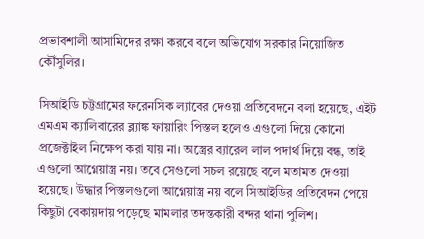প্রভাবশালী আসামিদের রক্ষা করবে বলে অভিযোগ সরকার নিয়োজিত কৌঁসুলির।

সিআইডি চট্টগ্রামের ফরেনসিক ল্যাবের দেওয়া প্রতিবেদনে বলা হয়েছে, এইট এমএম ক্যালিবারের ব্ল্যাঙ্ক ফায়ারিং পিস্তল হলেও এগুলো দিয়ে কোনো প্রজেক্টাইল নিক্ষেপ করা যায় না। অস্ত্রের ব্যারেল লাল পদার্থ দিয়ে বন্ধ, তাই এগুলো আগ্নেয়াস্ত্র নয়। তবে সেগুলো সচল রয়েছে বলে মতামত দেওয়া হয়েছে। উদ্ধার পিস্তলগুলো আগ্নেয়াস্ত্র নয় বলে সিআইডির প্রতিবেদন পেয়ে কিছুটা বেকায়দায় পড়েছে মামলার তদন্তকারী বন্দর থানা পুলিশ।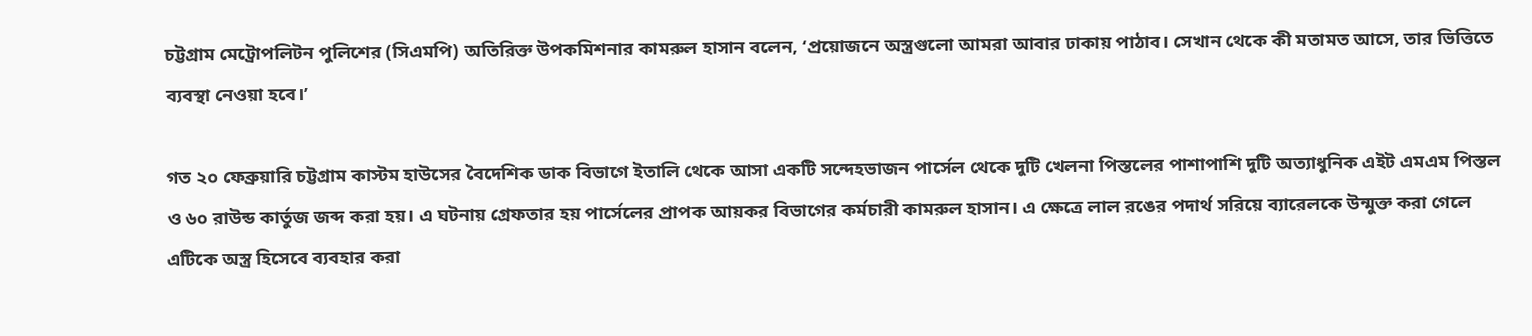চট্টগ্রাম মেট্রোপলিটন পুলিশের (সিএমপি) অতিরিক্ত উপকমিশনার কামরুল হাসান বলেন, ‘প্রয়োজনে অস্ত্রগুলো আমরা আবার ঢাকায় পাঠাব। সেখান থেকে কী মতামত আসে, তার ভিত্তিতে ব্যবস্থা নেওয়া হবে।’

গত ২০ ফেব্রুয়ারি চট্টগ্রাম কাস্টম হাউসের বৈদেশিক ডাক বিভাগে ইতালি থেকে আসা একটি সন্দেহভাজন পার্সেল থেকে দুটি খেলনা পিস্তলের পাশাপাশি দুটি অত্যাধুনিক এইট এমএম পিস্তল ও ৬০ রাউন্ড কার্তুজ জব্দ করা হয়। এ ঘটনায় গ্রেফতার হয় পার্সেলের প্রাপক আয়কর বিভাগের কর্মচারী কামরুল হাসান। এ ক্ষেত্রে লাল রঙের পদার্থ সরিয়ে ব্যারেলকে উন্মুক্ত করা গেলে এটিকে অস্ত্র হিসেবে ব্যবহার করা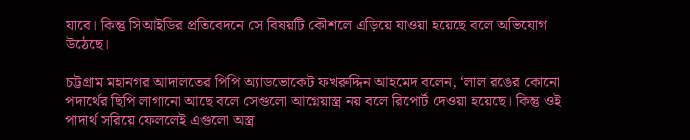যাবে। কিন্তু সিআইডির প্রতিবেদনে সে বিষয়টি কৌশলে এড়িয়ে যাওয়া হয়েছে বলে অভিযোগ উঠেছে।

চট্টগ্রাম মহানগর আদালতের পিপি অ্যাডভোকেট ফখরুদ্দিন আহমেদ বলেন, ‘লাল রঙের কোনো পদার্থের ছিপি লাগানো আছে বলে সেগুলো আগ্নেয়াস্ত্র নয় বলে রিপোর্ট দেওয়া হয়েছে। কিন্তু ওই পাদার্থ সরিয়ে ফেললেই এগুলো অস্ত্র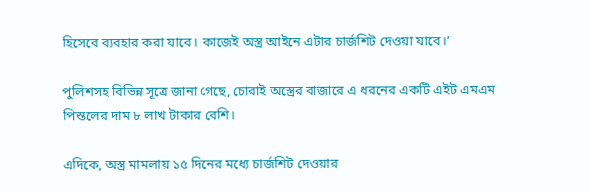হিসেবে ব্যবহার করা যাবে। কাজেই অস্ত্র আইনে এটার চার্জশিট দেওয়া যাবে।’

পুলিশসহ বিভিন্ন সূত্রে জানা গেছে, চোরাই অস্ত্রের বাজারে এ ধরনের একটি এইট এমএম পিস্তলের দাম ৮ লাখ টাকার বেশি।

এদিকে, অস্ত্র মামলায় ১৫ দিনের মধ্যে চার্জশিট দেওয়ার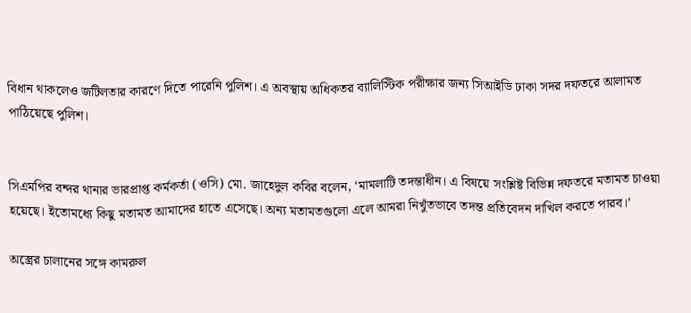বিধান থাকলেও জটিলতার কারণে দিতে পারেনি পুলিশ। এ অবস্থায় অধিকতর ব্যালিস্টিক পরীক্ষার জন্য সিআইডি ঢাকা সদর দফতরে আলামত পাঠিয়েছে পুলিশ।


সিএমপির বন্দর থানার ভারপ্রাপ্ত কর্মকর্তা (ওসি) মো. জাহেদুল কবির বলেন, ‘মামলাটি তদন্তাধীন। এ বিষয়ে সংশ্লিষ্ট বিভিন্ন দফতরে মতামত চাওয়া হয়েছে। ইতোমধ্যে কিছু মতামত আমাদের হাতে এসেছে। অন্য মতামতগুলো এলে আমরা নিখুঁতভাবে তদন্ত প্রতিবেদন দাখিল করতে পারব।’

অস্ত্রের চালানের সঙ্গে কামরুল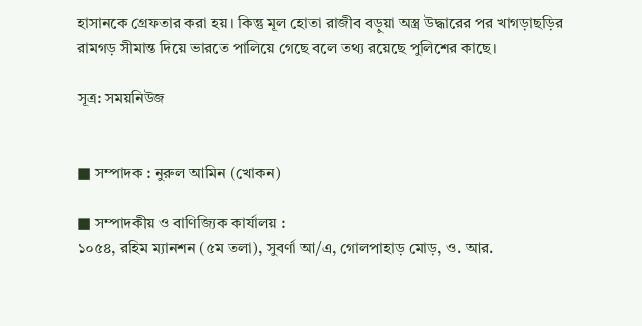হাসানকে গ্রেফতার করা হয়। কিন্তু মূল হোতা রাজীব বড়ুয়া অস্ত্র উদ্ধারের পর খাগড়াছড়ির রামগড় সীমান্ত দিয়ে ভারতে পালিয়ে গেছে বলে তথ্য রয়েছে পুলিশের কাছে।

সূত্র: সময়নিউজ


■ সম্পাদক : নুরুল আমিন (খোকন)

■ সম্পাদকীয় ও বাণিজ্যিক কার্যালয় :
১০৫৪, রহিম ম্যানশন (৫ম তলা), সুবর্ণা আ/এ, গোলপাহাড় মোড়, ও. আর.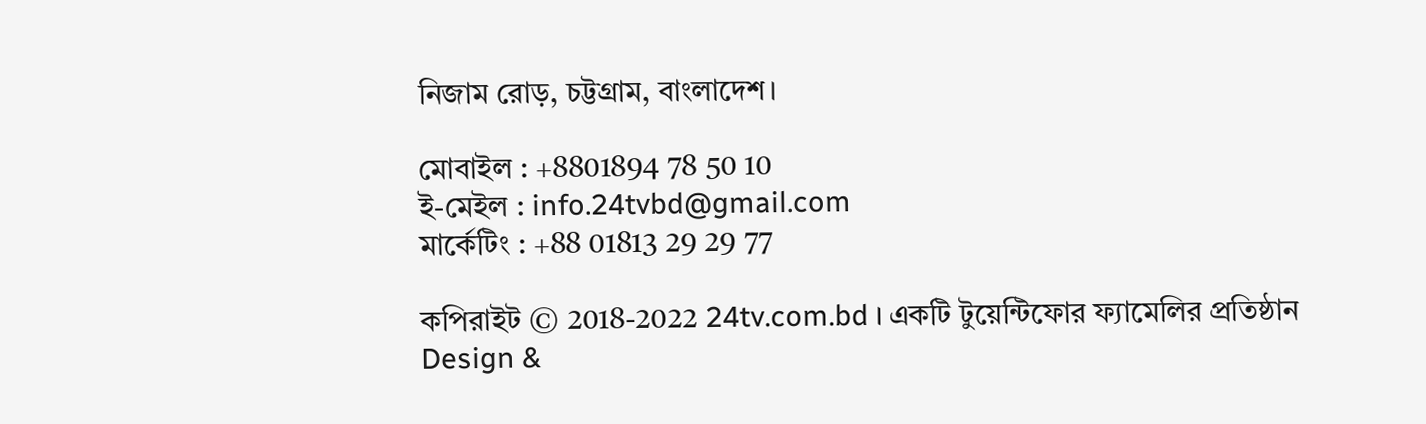নিজাম রোড়, চট্টগ্রাম, বাংলাদেশ।

মোবাইল : +8801894 78 50 10
ই-মেইল : info.24tvbd@gmail.com
মার্কেটিং : +88 01813 29 29 77

কপিরাইট © 2018-2022 24tv.com.bd । একটি টুয়েন্টিফোর ফ্যামেলির প্রতিষ্ঠান
Design &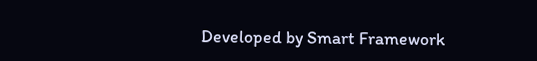Developed by Smart Framework